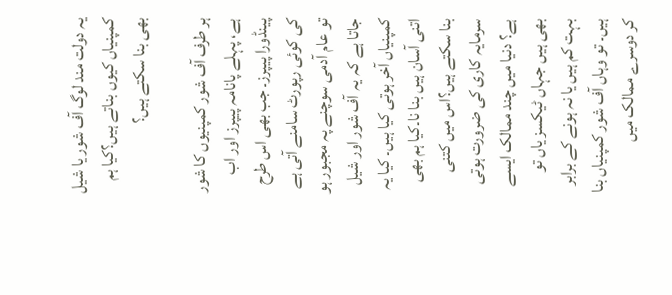یہ دولت مند لوگ آف شور یا شیل کمپنیاں کیوں بناتے ہیں؟کیا ہم بھی بنا سکتے ہیں؟

ہر طرف آف شور کمپنیوں کا شور ہے، پہلے پانامہ پیپرز اور اب پینڈورا پیپرز۔ جب بھی اس طرح کی کوئی رپورٹ سامنے آتی ہے تو عام آدمی سوچنے پہ مجبور ہو جاتا ہے کہ یہ آف شور اور شیل کمپنیاں آخر ہوتی کیا ہیں۔ کیا یہ اتنی آسان ہیں بنا نا۔کیا ہم بھی بنا سکتے ہیں؟اس میں کتنی سرمایہ کاری کی ضرورت ہوتی ہے؟ دنیا میں چند ممالک ایسے بھی ہیں جہاں ٹیکسز یاں تو بہت کم ہیں یا نہ ہونے کے برابر ہیں۔ تو وہاں آف شور کمپنیاں بنا کر دوسرے ممالک میں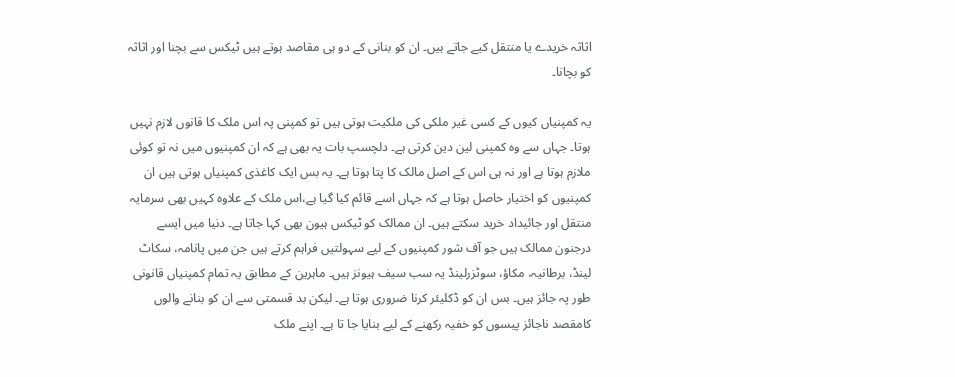اثاثہ خریدے یا منتقل کیے جاتے ہیں۔ ان کو بنانی کے دو ہی مقاصد ہوتے ہیں ٹیکس سے بچنا اور اثاثہ کو بچانا۔

یہ کمپنیاں کیوں کے کسی غیر ملکی کی ملکیت ہوتی ہیں تو کمپنی پہ اس ملک کا قانوں لازم نہیں ہوتا۔ جہاں سے وہ کمپنی لین دین کرتی ہے۔ دلچسپ بات یہ بھی ہے کہ ان کمپنیوں میں نہ تو کوئی ملازم ہوتا ہے اور نہ ہی اس کے اصل مالک کا پتا ہوتا ہے۔ یہ بس ایک کاغذی کمپنیاں ہوتی ہیں ان کمپنیوں کو اختیار حاصل ہوتا ہے کہ جہاں اسے قائم کیا گیا ہے،اس ملک کے علاوہ کہیں بھی سرمایہ منتقل اور جائیداد خرید سکتے ہیں۔ ان ممالک کو ٹیکس ہیون بھی کہا جاتا ہے۔ دنیا میں ایسے درجنون ممالک ہیں جو آف شور کمپنیوں کے لیے سہولتیں فراہم کرتے ہیں جن میں پانامہ، سکاٹ لینڈ، برطانیہ، مکاؤ، سوٹزرلینڈ یہ سب سیف ہیونز ہیں۔ ماہرین کے مطابق یہ تمام کمپنیاں قانونی طور پہ جائز ہیں۔ بس ان کو ڈکلیئر کرنا ضروری ہوتا ہے۔ لیکن بد قسمتی سے ان کو بنانے والوں کامقصد ناجائز پیسوں کو خفیہ رکھنے کے لیے بنایا جا تا ہے۔ اپنے ملک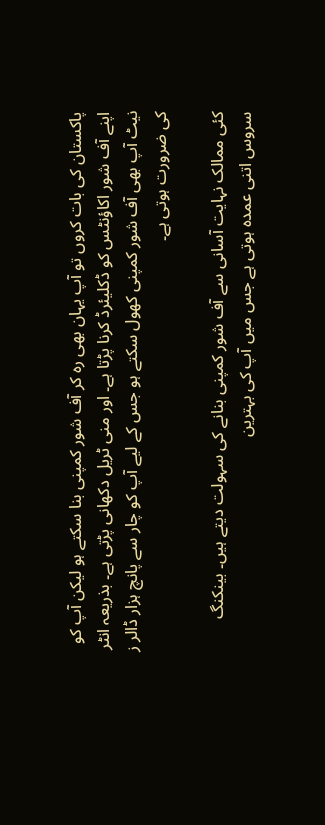پاکستان کی بات کروں تو آپ یہان بھی رہ کر آف شور کمپنی بنا سکتے ہو لیکن آپ کو اپنے آف شور اکاؤنٹس کو ڈکلیئرڈ کرنا پڑتا ہے۔ اور منی ٹریل دکھانی پڑتی ہے۔ بذریعہ انٹر نیٹ آپ بھی آف شور کمپنی کھول سکتے ہو جس کے لیے آپ کو چار سے پانچ ہزار ڈالر ز کی ضرورت ہوتی ہے۔

کئی ممالک نہایت آسانی سے آف شور کمپنی بنانے کی سہولت دیتے ہیں۔ بینکنگ سروس اتنی عمدہ ہوتی ہے جس میں آپ کی بہترین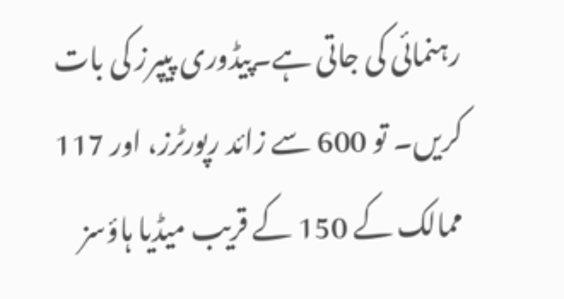رہنمائی کی جاتی ہے۔پیڈوری پیپرز کی بات کریں۔ تو 600 سے زائد رپورٹرز، اور 117 ممالک کے 150 کے قریب میڈیا ہاؤسز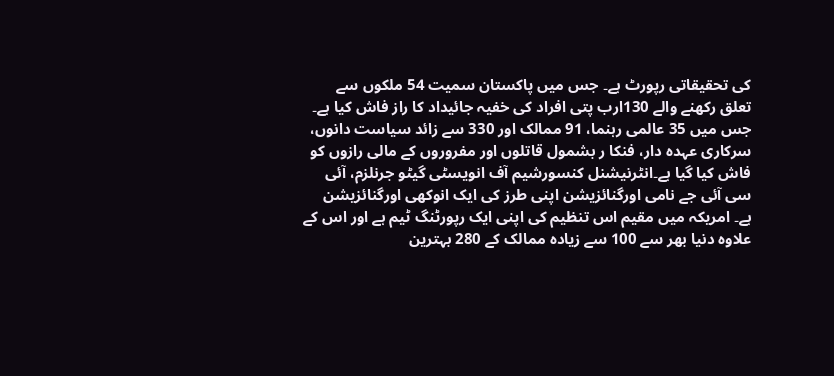کی تحقیقاتی رپورٹ ہے۔ جس میں پاکستان سمیت 54 ملکوں سے تعلق رکھنے والے 130ارب پتی افراد کی خفیہ جائیداد کا راز فاش کیا ہے۔ جس میں 35 عالمی رہنما، 91 ممالک اور 330 سے زائد سیاست دانوں، سرکاری عہدہ دار، فنکا ر بشمول قاتلوں اور مفروروں کے مالی رازوں کو فاش کیا گیا ہے۔انٹرنیشنل کنسورشیم آف انویسٹی گیٹو جرنلزم، آئی سی آئی جے نامی اورگنائزیشن اپنی طرز کی ایک انوکھی اورگنائزیشن ہے۔ امریکہ میں مقیم اس تنظیم کی اپنی ایک رپورٹنگ ٹیم ہے اور اس کے علاوہ دنیا بھر سے 100 سے زیادہ ممالک کے 280 بہترین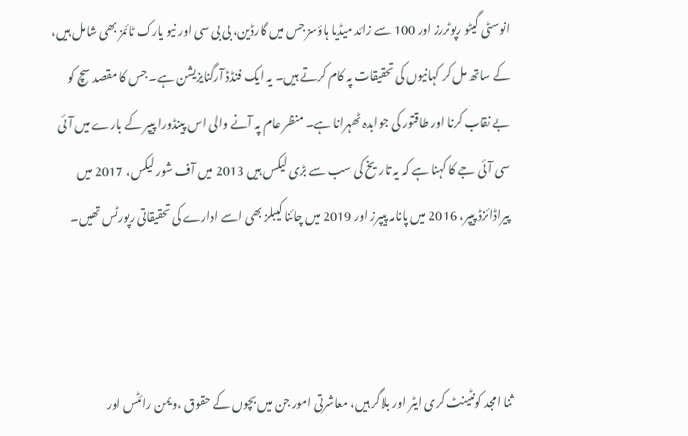انوسٹی گیٹو رپوٹررز اور 100 سے زائد میڈیا ہاؤسز جس میں گارڈین، بی بی سی اور نیو یارک ٹائمز بھی شامل ہیں، کے ساتھ مل کر کہانیوں کی تحقیقات پہ کام کرتے ہیں۔ یہ ایک فنڈڈ آرگنایزیشن ہے۔ جس کا مقصد سچ کو بے نقاب کرنا اور طاقتور کی جوابدہ ٹھہرانا ہے۔ منظر عام پہ آنے والی اس پینڈورا پیپر کے بارے میں آئی سی آئی جے کا کہنا ہے کہ یہ تاریخ کی سب سے بڑی لیکس ہیں 2013 میں آف شور لیکس، 2017 میں پیراڈائزڈ پیپر، 2016 میں پانامہ پیپرز اور 2019 میں چائنا کیبلز بھی اسے ادارے کی تحقیقاتی رپورٹس تھیں۔



ثنا امجد کونٹینٹ کری ایٹر اور بلاگر ہیں، معاشرتی امور جن میں بچوں کے حقوق ،ویمن رائٹس اور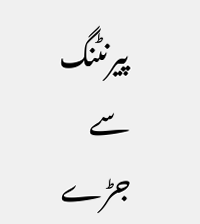پیرنٹنگ سے جڑے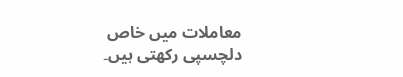معاملات میں خاص دلچسپی رکھتی ہیں۔